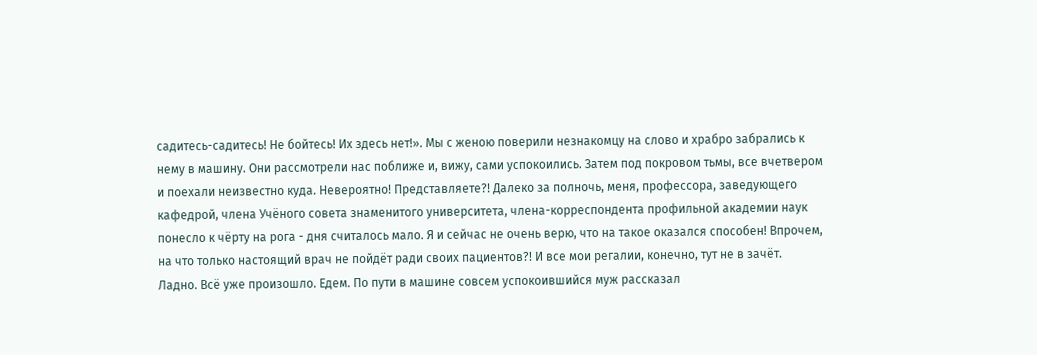садитесь-садитесь! Не бойтесь! Их здесь нет!». Мы с женою поверили незнакомцу на слово и храбро забрались к нему в машину. Они рассмотрели нас поближе и, вижу, сами успокоились. Затем под покровом тьмы, все вчетвером и поехали неизвестно куда. Невероятно! Представляете?! Далеко за полночь, меня, профессора, заведующего кафедрой, члена Учёного совета знаменитого университета, члена-корреспондента профильной академии наук понесло к чёрту на рога - дня считалось мало. Я и сейчас не очень верю, что на такое оказался способен! Впрочем, на что только настоящий врач не пойдёт ради своих пациентов?! И все мои регалии, конечно, тут не в зачёт.
Ладно. Всё уже произошло. Едем. По пути в машине совсем успокоившийся муж рассказал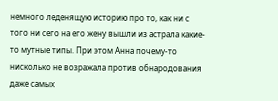немного леденящую историю про то, как ни с того ни сего на его жену вышли из астрала какие-то мутные типы. При этом Анна почему-то нисколько не возражала против обнародования даже самых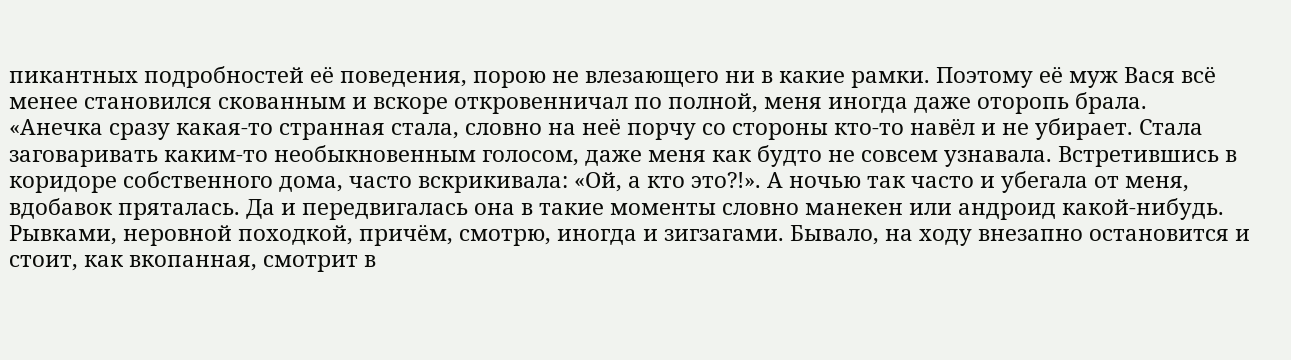пикантных подробностей её поведения, порою не влезающего ни в какие рамки. Поэтому её муж Вася всё менее становился скованным и вскоре откровенничал по полной, меня иногда даже оторопь брала.
«Анечка сразу какая-то странная стала, словно на неё порчу со стороны кто-то навёл и не убирает. Стала заговаривать каким-то необыкновенным голосом, даже меня как будто не совсем узнавала. Встретившись в коридоре собственного дома, часто вскрикивала: «Ой, а кто это?!». А ночью так часто и убегала от меня, вдобавок пряталась. Да и передвигалась она в такие моменты словно манекен или андроид какой-нибудь. Рывками, неровной походкой, причём, смотрю, иногда и зигзагами. Бывало, на ходу внезапно остановится и стоит, как вкопанная, смотрит в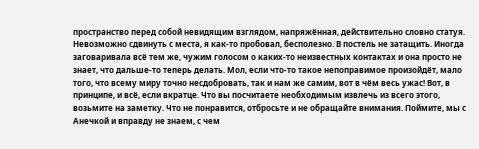пространство перед собой невидящим взглядом, напряжённая, действительно словно статуя. Невозможно сдвинуть с места, я как-то пробовал, бесполезно. В постель не затащить. Иногда заговаривала всё тем же, чужим голосом о каких-то неизвестных контактах и она просто не знает, что дальше-то теперь делать. Мол, если что-то такое непоправимое произойдёт, мало того, что всему миру точно несдобровать, так и нам же самим, вот в чём весь ужас! Вот, в принципе, и всё, если вкратце. Что вы посчитаете необходимым извлечь из всего этого, возьмите на заметку. Что не понравится, отбросьте и не обращайте внимания. Поймите, мы с Анечкой и вправду не знаем, с чем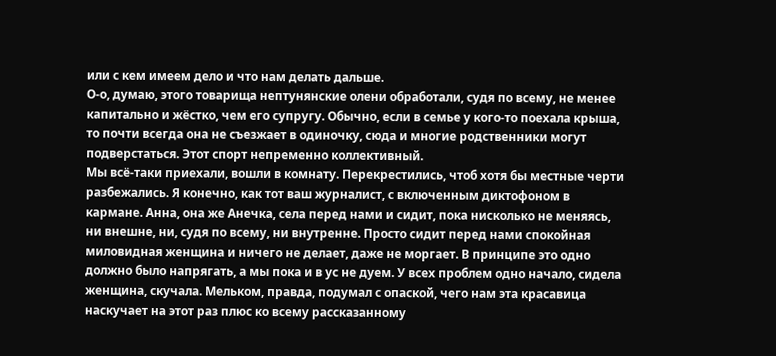или с кем имеем дело и что нам делать дальше.
О-о, думаю, этого товарища нептунянские олени обработали, судя по всему, не менее капитально и жёстко, чем его супругу. Обычно, если в семье у кого-то поехала крыша, то почти всегда она не съезжает в одиночку, сюда и многие родственники могут подверстаться. Этот спорт непременно коллективный.
Мы всё-таки приехали, вошли в комнату. Перекрестились, чтоб хотя бы местные черти разбежались. Я конечно, как тот ваш журналист, с включенным диктофоном в кармане. Анна, она же Анечка, села перед нами и сидит, пока нисколько не меняясь, ни внешне, ни, судя по всему, ни внутренне. Просто сидит перед нами спокойная миловидная женщина и ничего не делает, даже не моргает. В принципе это одно должно было напрягать, а мы пока и в ус не дуем. У всех проблем одно начало, сидела женщина, скучала. Мельком, правда, подумал с опаской, чего нам эта красавица наскучает на этот раз плюс ко всему рассказанному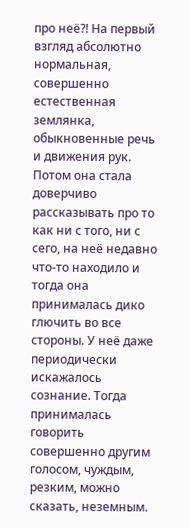про неё?! На первый взгляд абсолютно нормальная, совершенно естественная землянка, обыкновенные речь и движения рук. Потом она стала доверчиво рассказывать про то как ни с того, ни с сего, на неё недавно что-то находило и тогда она принималась дико глючить во все стороны. У неё даже периодически искажалось сознание. Тогда принималась говорить совершенно другим голосом, чуждым, резким, можно сказать, неземным.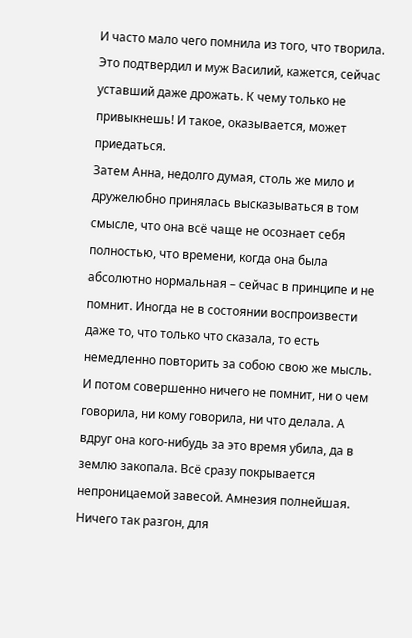И часто мало чего помнила из того, что творила. Это подтвердил и муж Василий, кажется, сейчас уставший даже дрожать. К чему только не привыкнешь! И такое, оказывается, может приедаться.
Затем Анна, недолго думая, столь же мило и дружелюбно принялась высказываться в том смысле, что она всё чаще не осознает себя полностью, что времени, когда она была абсолютно нормальная – сейчас в принципе и не помнит. Иногда не в состоянии воспроизвести даже то, что только что сказала, то есть немедленно повторить за собою свою же мысль. И потом совершенно ничего не помнит, ни о чем говорила, ни кому говорила, ни что делала. А вдруг она кого-нибудь за это время убила, да в землю закопала. Всё сразу покрывается непроницаемой завесой. Амнезия полнейшая.
Ничего так разгон, для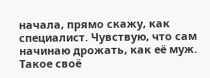начала, прямо скажу, как специалист. Чувствую, что сам начинаю дрожать, как её муж.
Такое своё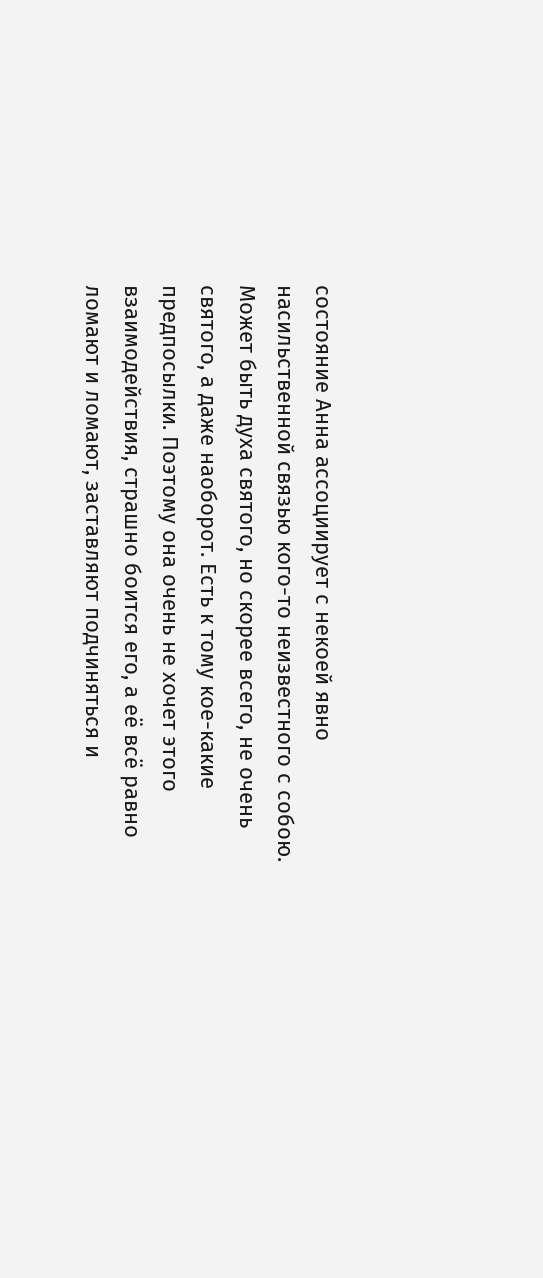состояние Анна ассоциирует с некоей явно насильственной связью кого-то неизвестного с собою. Может быть духа святого, но скорее всего, не очень святого, а даже наоборот. Есть к тому кое-какие предпосылки. Поэтому она очень не хочет этого взаимодействия, страшно боится его, а её всё равно ломают и ломают, заставляют подчиняться и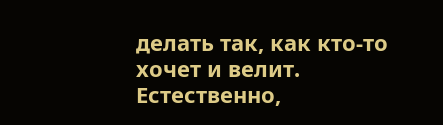делать так, как кто-то хочет и велит. Естественно,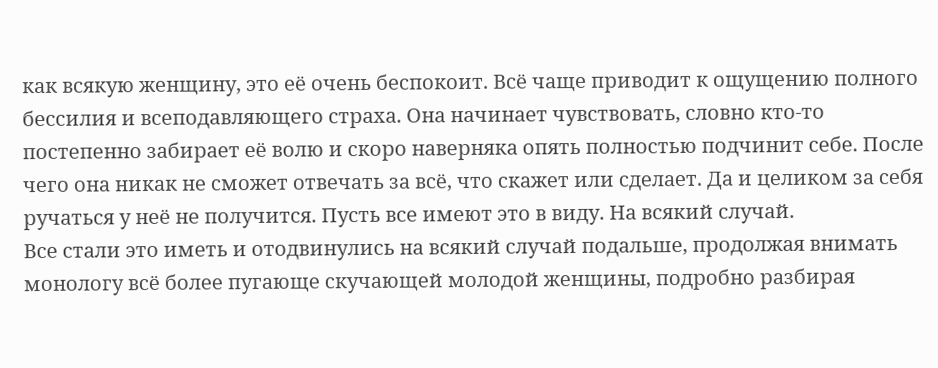как всякую женщину, это её очень беспокоит. Всё чаще приводит к ощущению полного бессилия и всеподавляющего страха. Она начинает чувствовать, словно кто-то постепенно забирает её волю и скоро наверняка опять полностью подчинит себе. После чего она никак не сможет отвечать за всё, что скажет или сделает. Да и целиком за себя ручаться у неё не получится. Пусть все имеют это в виду. На всякий случай.
Все стали это иметь и отодвинулись на всякий случай подальше, продолжая внимать монологу всё более пугающе скучающей молодой женщины, подробно разбирая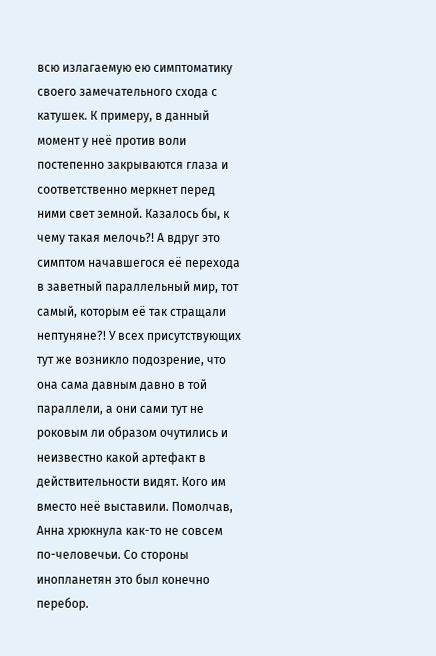всю излагаемую ею симптоматику своего замечательного схода с катушек. К примеру, в данный момент у неё против воли постепенно закрываются глаза и соответственно меркнет перед ними свет земной. Казалось бы, к чему такая мелочь?! А вдруг это симптом начавшегося её перехода в заветный параллельный мир, тот самый, которым её так стращали нептуняне?! У всех присутствующих тут же возникло подозрение, что она сама давным давно в той параллели, а они сами тут не роковым ли образом очутились и неизвестно какой артефакт в действительности видят. Кого им вместо неё выставили. Помолчав, Анна хрюкнула как-то не совсем по-человечьи. Со стороны инопланетян это был конечно перебор.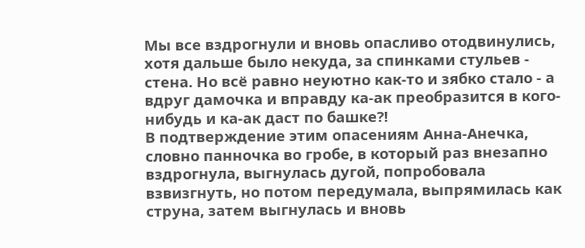Мы все вздрогнули и вновь опасливо отодвинулись, хотя дальше было некуда, за спинками стульев - стена. Но всё равно неуютно как-то и зябко стало - а вдруг дамочка и вправду ка-ак преобразится в кого-нибудь и ка-ак даст по башке?!
В подтверждение этим опасениям Анна-Анечка, словно панночка во гробе, в который раз внезапно вздрогнула, выгнулась дугой, попробовала взвизгнуть, но потом передумала, выпрямилась как струна, затем выгнулась и вновь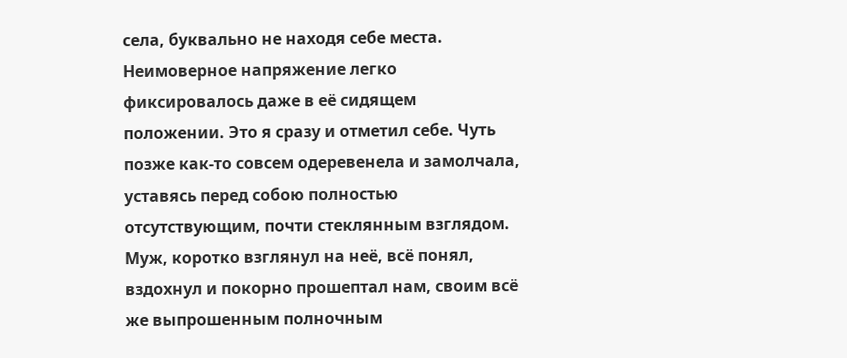села, буквально не находя себе места. Неимоверное напряжение легко фиксировалось даже в её сидящем положении. Это я сразу и отметил себе. Чуть позже как-то совсем одеревенела и замолчала, уставясь перед собою полностью отсутствующим, почти стеклянным взглядом. Муж, коротко взглянул на неё, всё понял, вздохнул и покорно прошептал нам, своим всё же выпрошенным полночным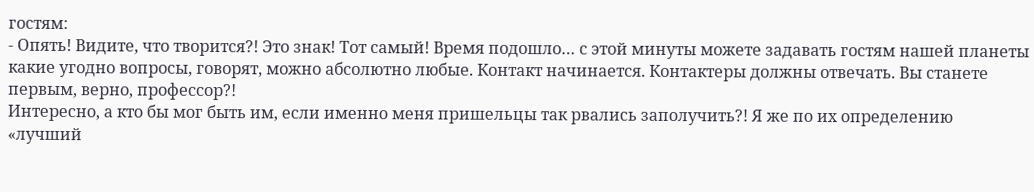гостям:
- Опять! Видите, что творится?! Это знак! Тот самый! Время подошло… с этой минуты можете задавать гостям нашей планеты какие угодно вопросы, говорят, можно абсолютно любые. Контакт начинается. Контактеры должны отвечать. Вы станете первым, верно, профессор?!
Интересно, а кто бы мог быть им, если именно меня пришельцы так рвались заполучить?! Я же по их определению «лучший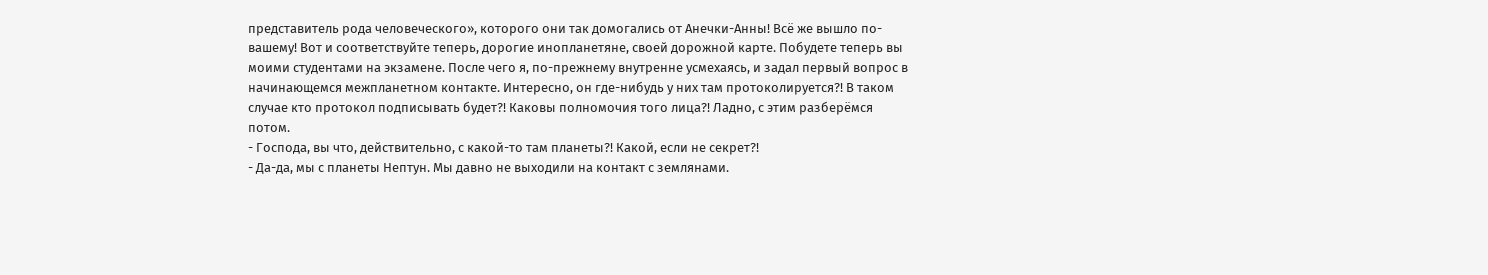представитель рода человеческого», которого они так домогались от Анечки-Анны! Всё же вышло по-вашему! Вот и соответствуйте теперь, дорогие инопланетяне, своей дорожной карте. Побудете теперь вы моими студентами на экзамене. После чего я, по-прежнему внутренне усмехаясь, и задал первый вопрос в начинающемся межпланетном контакте. Интересно, он где-нибудь у них там протоколируется?! В таком случае кто протокол подписывать будет?! Каковы полномочия того лица?! Ладно, с этим разберёмся потом.
- Господа, вы что, действительно, с какой-то там планеты?! Какой, если не секрет?!
- Да-да, мы с планеты Нептун. Мы давно не выходили на контакт с землянами.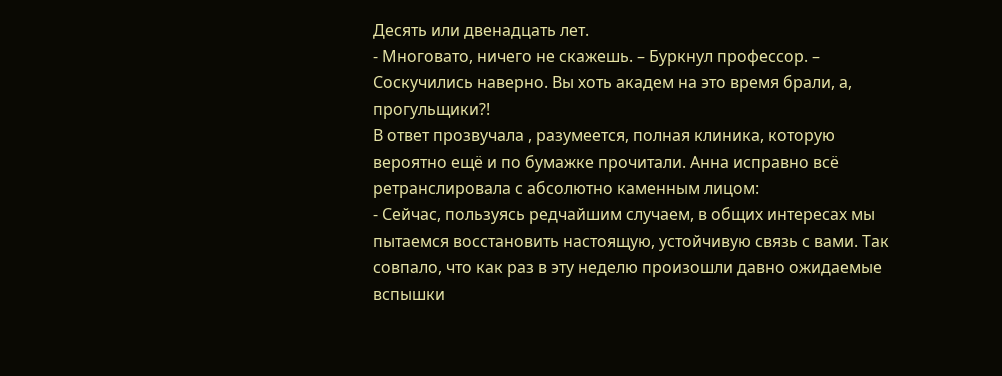Десять или двенадцать лет.
- Многовато, ничего не скажешь. – Буркнул профессор. – Соскучились наверно. Вы хоть академ на это время брали, а, прогульщики?!
В ответ прозвучала , разумеется, полная клиника, которую вероятно ещё и по бумажке прочитали. Анна исправно всё ретранслировала с абсолютно каменным лицом:
- Сейчас, пользуясь редчайшим случаем, в общих интересах мы пытаемся восстановить настоящую, устойчивую связь с вами. Так совпало, что как раз в эту неделю произошли давно ожидаемые вспышки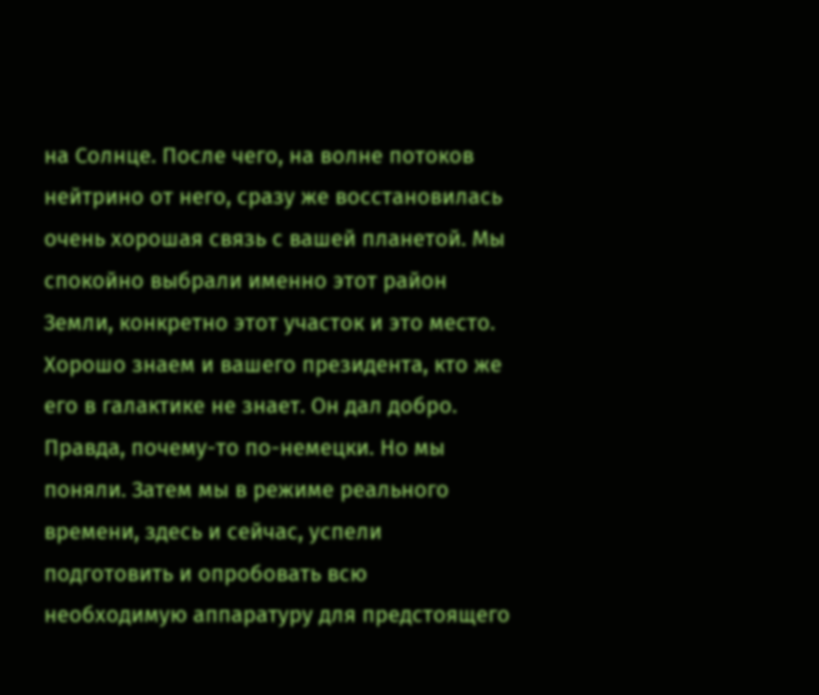на Солнце. После чего, на волне потоков нейтрино от него, сразу же восстановилась очень хорошая связь с вашей планетой. Мы спокойно выбрали именно этот район Земли, конкретно этот участок и это место. Хорошо знаем и вашего президента, кто же его в галактике не знает. Он дал добро. Правда, почему-то по-немецки. Но мы поняли. Затем мы в режиме реального времени, здесь и сейчас, успели подготовить и опробовать всю необходимую аппаратуру для предстоящего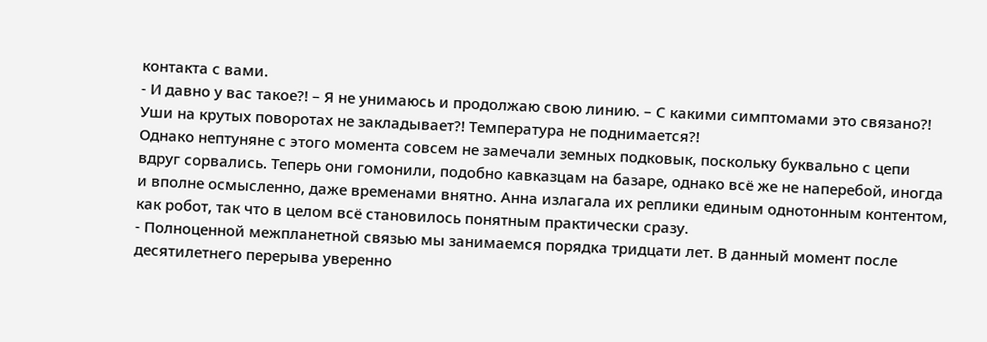контакта с вами.
- И давно у вас такое?! – Я не унимаюсь и продолжаю свою линию. – С какими симптомами это связано?! Уши на крутых поворотах не закладывает?! Температура не поднимается?!
Однако нептуняне с этого момента совсем не замечали земных подковык, поскольку буквально с цепи вдруг сорвались. Теперь они гомонили, подобно кавказцам на базаре, однако всё же не наперебой, иногда и вполне осмысленно, даже временами внятно. Анна излагала их реплики единым однотонным контентом, как робот, так что в целом всё становилось понятным практически сразу.
- Полноценной межпланетной связью мы занимаемся порядка тридцати лет. В данный момент после десятилетнего перерыва уверенно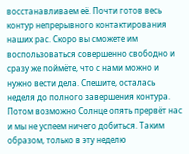восстанавливаем её. Почти готов весь контур непрерывного контактирования наших рас. Скоро вы сможете им воспользоваться совершенно свободно и сразу же поймёте, что с нами можно и нужно вести дела. Спешите, осталась неделя до полного завершения контура. Потом возможно Солнце опять прервёт нас и мы не успеем ничего добиться. Таким образом, только в эту неделю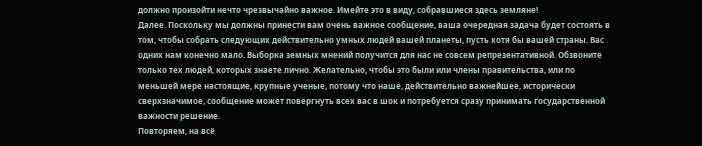должно произойти нечто чрезвычайно важное. Имейте это в виду, собравшиеся здесь земляне!
Далее. Поскольку мы должны принести вам очень важное сообщение, ваша очередная задача будет состоять в том, чтобы собрать следующих действительно умных людей вашей планеты, пусть хотя бы вашей страны. Вас одних нам конечно мало. Выборка земных мнений получится для нас не совсем репрезентативной. Обзвоните только тех людей, которых знаете лично. Желательно, чтобы это были или члены правительства, или по меньшей мере настоящие, крупные ученые, потому что наше, действительно важнейшее, исторически сверхзначимое, сообщение может повергнуть всех вас в шок и потребуется сразу принимать государственной важности решение.
Повторяем, на всё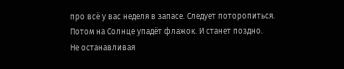про всё у вас неделя в запасе. Следует поторопиться. Потом на Солнце упадёт флажок. И станет поздно.
Не останавливая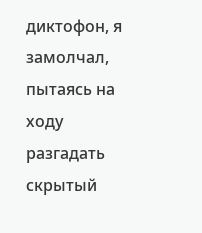диктофон, я замолчал, пытаясь на ходу разгадать скрытый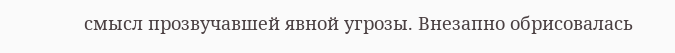смысл прозвучавшей явной угрозы. Внезапно обрисовалась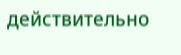действительно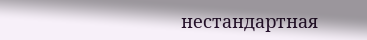нестандартная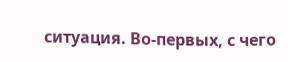ситуация. Во-первых, с чего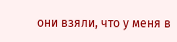они взяли, что у меня в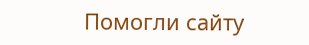Помогли сайту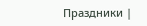Праздники |